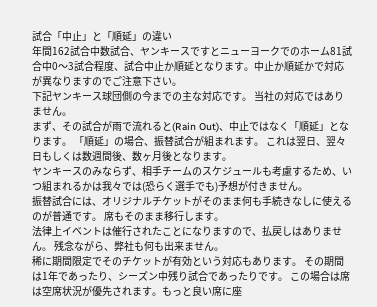試合「中止」と「順延」の違い
年間162試合中数試合、ヤンキースですとニューヨークでのホーム81試合中0〜3試合程度、試合中止か順延となります。中止か順延かで対応が異なりますのでご注意下さい。
下記ヤンキース球団側の今までの主な対応です。 当社の対応ではありません。
まず、その試合が雨で流れると(Rain Out)、中止ではなく「順延」となります。 「順延」の場合、振替試合が組まれます。 これは翌日、翌々日もしくは数週間後、数ヶ月後となります。
ヤンキースのみならず、相手チームのスケジュールも考慮するため、いつ組まれるかは我々では(恐らく選手でも)予想が付きません。
振替試合には、オリジナルチケットがそのまま何も手続きなしに使えるのが普通です。 席もそのまま移行します。
法律上イベントは催行されたことになりますので、払戻しはありません。 残念ながら、弊社も何も出来ません。
稀に期間限定でそのチケットが有効という対応もあります。 その期間は1年であったり、シーズン中残り試合であったりです。 この場合は席は空席状況が優先されます。もっと良い席に座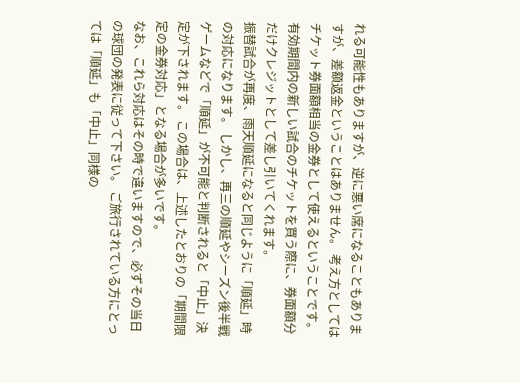れる可能性もありますが、逆に悪い席になることもありますが、差額返金ということはありません。 考え方としてはチケット券面額相当の金券として使えるということです。有効期間内の新しい試合のチケットを買う際に、券面額分だけクレジットとして差し引いてくれます。
振替試合が再度、雨天順延になると同じように「順延」時の対応になります。 しかし、再三の順延やシーズン後半戦ゲームなどで「順延」が不可能と判断されると「中止」決定が下されます。 この場合は、上述したとおりの「期間限定の金券対応」となる場合が多いです。
なお、これら対応はその時で違いますので、必ずその当日の球団の発表に従って下さい。 ご旅行されている方にとっては「順延」も「中止」同様の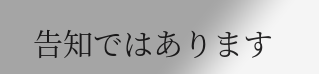告知ではあります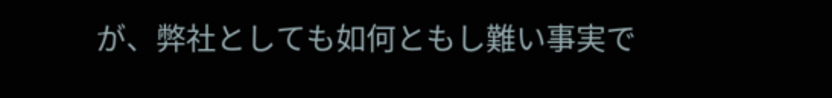が、弊社としても如何ともし難い事実で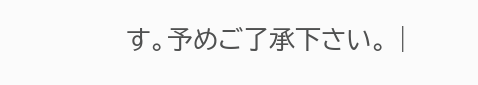す。予めご了承下さい。 |